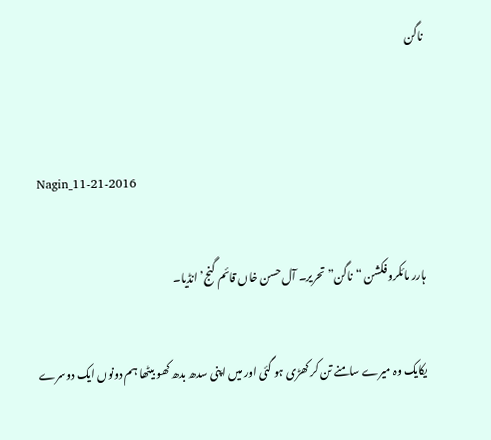ناگن


Nagin_11-21-2016

ہارر مائکرو فکشن “ناگن” تحریر۔ آل حسن خاں قائم گنج’ انڈیا۔

یکایک وہ میرے سامنے تن کر کھڑی ہو گئی اور میں اپنی سدھ بدھ کھو بیٹھا ہم دونوں ایک دوسرے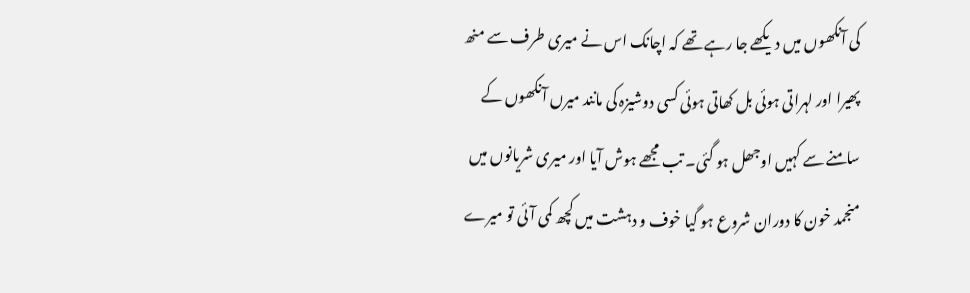کی آنکھوں میں دیکھے جا رہے تھے کہ اچانک اس نے میری طرف سے منھ پھیرا اور لہراتی ہوئی بل کھاتی ہوئی کسی دوشیزہ کی مانند میرں آنکھوں کے سامنے سے کہیں اوجھل ہو گئی۔ تب مجھے ہوش آیا اور میری شریانوں میں منجمد خون کا دوران شروع ہو گیا خوف و دہشت میں کچھ کمی آئی تو میرے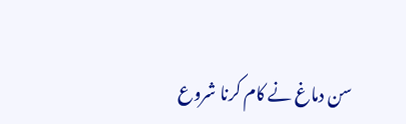سن دماغ نے کام کرنا شروع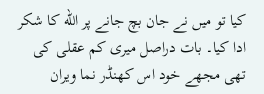کیا تو میں نے جان بچ جانے پر الله کا شکر ادا کیا۔ بات دراصل میری کم عقلی کی تھی مجھے خود اس کھنڈر نما ویران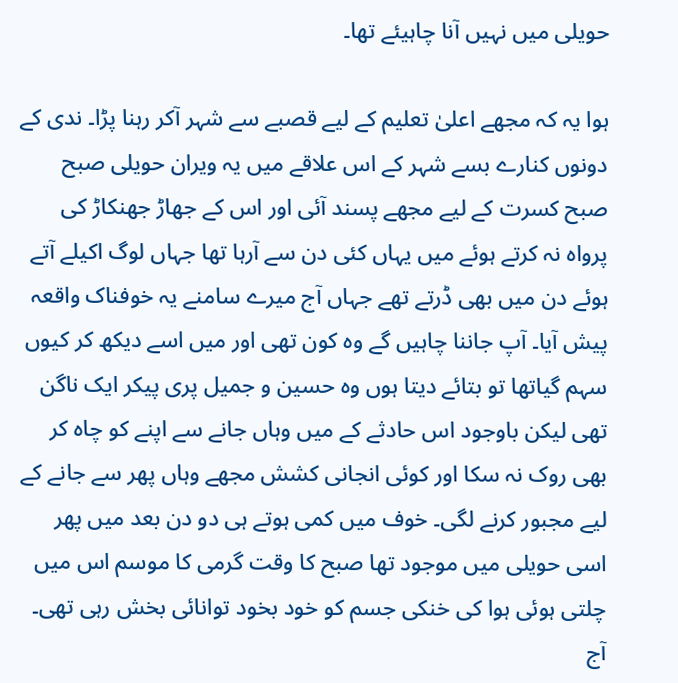حویلی میں نہیں آنا چاہیئے تھا۔

ہوا یہ کہ مجھے اعلیٰ تعلیم کے لیے قصبے سے شہر آکر رہنا پڑا۔ ندی کے دونوں کنارے بسے شہر کے اس علاقے میں یہ ویران حویلی صبح صبح کسرت کے لیے مجھے پسند آئی اور اس کے جھاڑ جھنکاڑ کی پرواہ نہ کرتے ہوئے میں یہاں کئی دن سے آرہا تھا جہاں لوگ اکیلے آتے ہوئے دن میں بھی ڈرتے تھے جہاں آج میرے سامنے یہ خوفناک واقعہ پیش آیا۔ آپ جاننا چاہیں گے وہ کون تھی اور میں اسے دیکھ کر کیوں سہم گیاتھا تو بتائے دیتا ہوں وہ حسین و جمیل پری پیکر ایک ناگن تھی لیکن باوجود اس حادثے کے میں وہاں جانے سے اپنے کو چاہ کر بھی روک نہ سکا اور کوئی انجانی کشش مجھے وہاں پھر سے جانے کے لیے مجبور کرنے لگی۔ خوف میں کمی ہوتے ہی دو دن بعد میں پھر اسی حویلی میں موجود تھا صبح کا وقت گرمی کا موسم اس میں چلتی ہوئی ہوا کی خنکی جسم کو خود بخود توانائی بخش رہی تھی۔ آج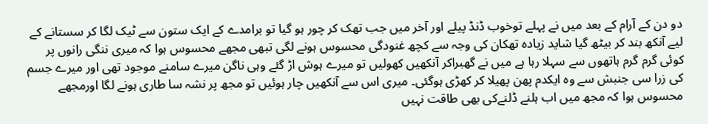دو دن کے آرام کے بعد میں نے پہلے توخوب ڈنڈ پیلے اور آخر میں جب تھک کر چور ہو گیا تو برامدے کے ایک ستون سے ٹیک لگا کر سستانے کے لیے آنکھ بند کر بیٹھ گیا شاید زیادہ تھکان کی وجہ سے کچھ غنودگی محسوس ہونے لگی تبھی مجھے محسوس ہوا کہ میری ننگی رانوں پر کوئی گرم گرم ہاتھوں سے سہلا رہا ہے میں نے گھبراکر آنکھیں کھولیں تو میرے ہوش اڑ گئے وہی ناگن میرے سامنے موجود تھی اور میرے جسم کی زرا سی جنبش سے وہ ایکدم پھن پھیلا کر کھڑی ہوگئی۔ میری اس سے آنکھیں چار ہوئیں تو مجھ پر نشہ سا طاری ہونے لگا اورمجھے محسوس ہوا کہ مجھ میں اب ہلنے ڈلنےکی بھی طاقت نہیں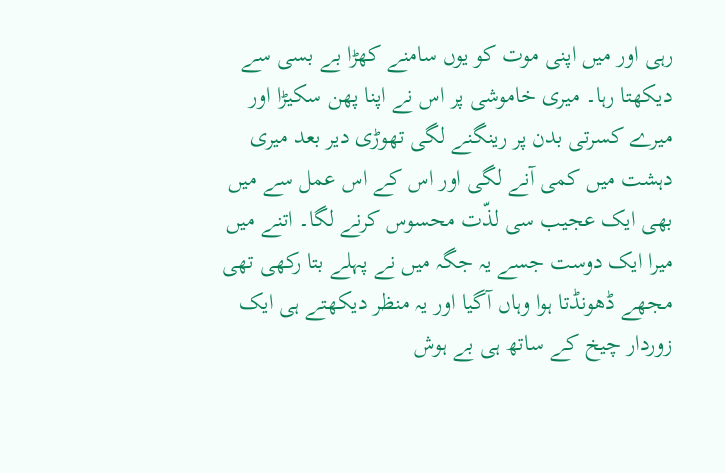رہی اور میں اپنی موت کو یوں سامنے کھڑا بے بسی سے دیکھتا رہا۔ میری خاموشی پر اس نے اپنا پھن سکیڑا اور میرے کسرتی بدن پر رینگنے لگی تھوڑی دیر بعد میری دہشت میں کمی آنے لگی اور اس کے اس عمل سے میں بھی ایک عجیب سی لذّت محسوس کرنے لگا۔ اتنے میں میرا ایک دوست جسے یہ جگہ میں نے پہلے بتا رکھی تھی مجھے ڈھونڈتا ہوا وہاں آگیا اور یہ منظر دیکھتے ہی ایک زوردار چیخ کے ساتھ ہی بے ہوش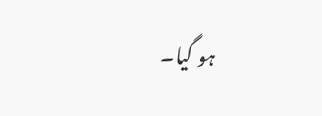ہو گیا۔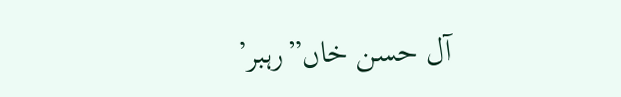آل حسن خاں”رہبر’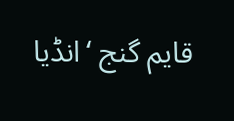قایم گنج ‘انڈیا